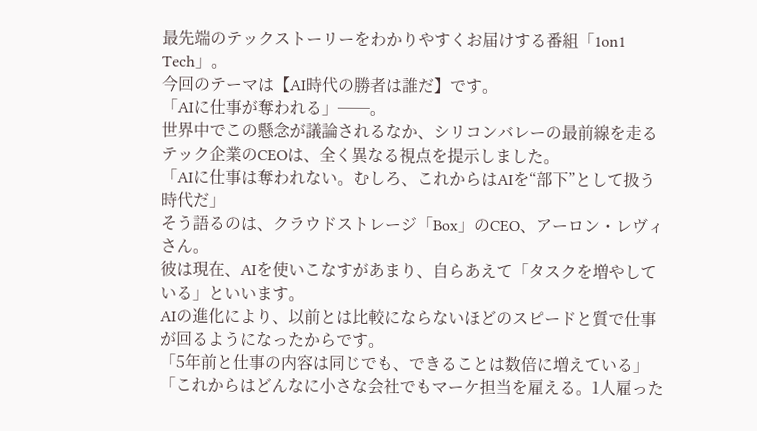最先端のテックストーリーをわかりやすくお届けする番組「1on1 Tech」。
今回のテーマは【AI時代の勝者は誰だ】です。
「AIに仕事が奪われる」──。
世界中でこの懸念が議論されるなか、シリコンバレーの最前線を走るテック企業のCEOは、全く異なる視点を提示しました。
「AIに仕事は奪われない。むしろ、これからはAIを“部下”として扱う時代だ」
そう語るのは、クラウドストレージ「Box」のCEO、アーロン・レヴィさん。
彼は現在、AIを使いこなすがあまり、自らあえて「タスクを増やしている」といいます。
AIの進化により、以前とは比較にならないほどのスピードと質で仕事が回るようになったからです。
「5年前と仕事の内容は同じでも、できることは数倍に増えている」
「これからはどんなに小さな会社でもマーケ担当を雇える。1人雇った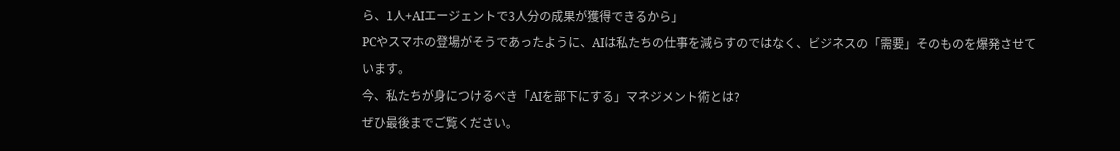ら、1人+AIエージェントで3人分の成果が獲得できるから」
PCやスマホの登場がそうであったように、AIは私たちの仕事を減らすのではなく、ビジネスの「需要」そのものを爆発させています。
今、私たちが身につけるべき「AIを部下にする」マネジメント術とは?
ぜひ最後までご覧ください。